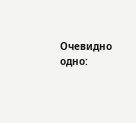Очевидно одно: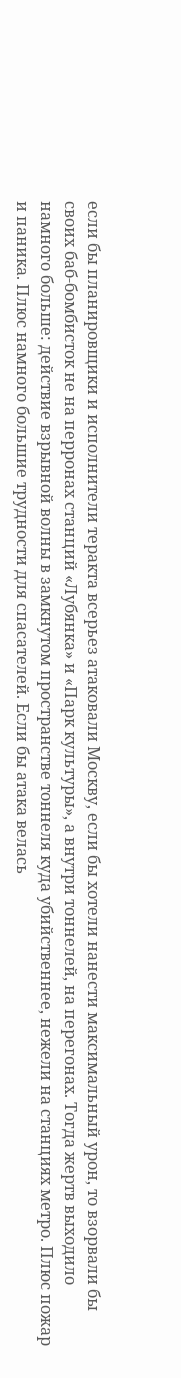если бы планировщики и исполнители теракта всерьез атаковали Москву, если бы хотели нанести максимальный урон, то взорвали бы своих баб-бомбисток не на перронах станций «Лубянка» и «Парк культуры», а внутри тоннелей, на перегонах. Тогда жертв выходило намного больше: действие взрывной волны в замкнутом пространстве тоннеля куда убийственнее, нежели на станциях метро. Плюс пожар и паника. Плюс намного большие трудности для спасателей. Если бы атака велась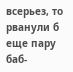всерьез, то рванули б еще пару баб-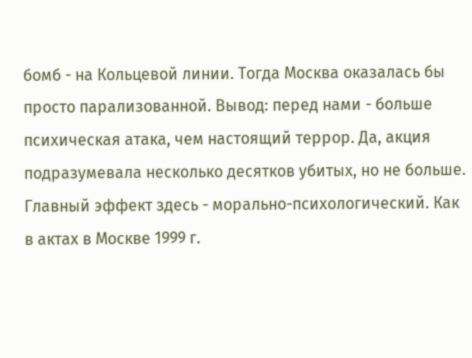бомб - на Кольцевой линии. Тогда Москва оказалась бы просто парализованной. Вывод: перед нами - больше психическая атака, чем настоящий террор. Да, акция подразумевала несколько десятков убитых, но не больше. Главный эффект здесь - морально-психологический. Как в актах в Москве 1999 г.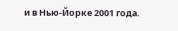и в Нью-Йорке 2001 года.